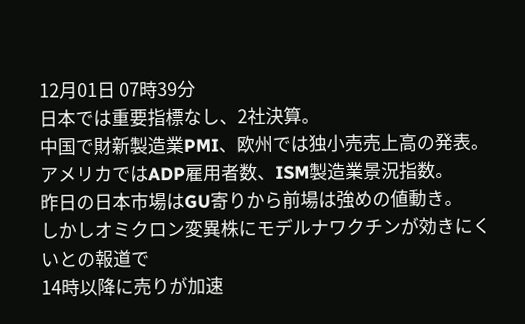12月01日 07時39分
日本では重要指標なし、2社決算。
中国で財新製造業PMI、欧州では独小売売上高の発表。
アメリカではADP雇用者数、ISM製造業景況指数。
昨日の日本市場はGU寄りから前場は強めの値動き。
しかしオミクロン変異株にモデルナワクチンが効きにくいとの報道で
14時以降に売りが加速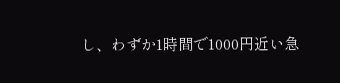し、わずか1時間で1000円近い急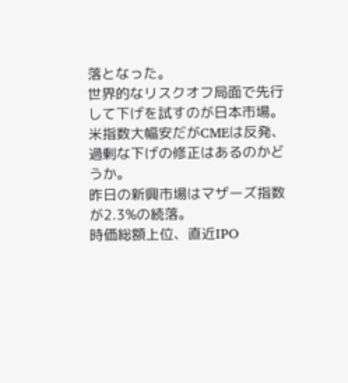落となった。
世界的なリスクオフ局面で先行して下げを試すのが日本市場。
米指数大幅安だがCMEは反発、過剰な下げの修正はあるのかどうか。
昨日の新興市場はマザーズ指数が2.3%の続落。
時価総額上位、直近IPO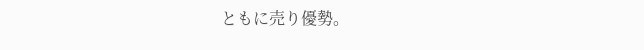ともに売り優勢。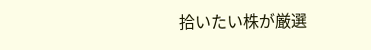拾いたい株が厳選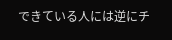できている人には逆にチ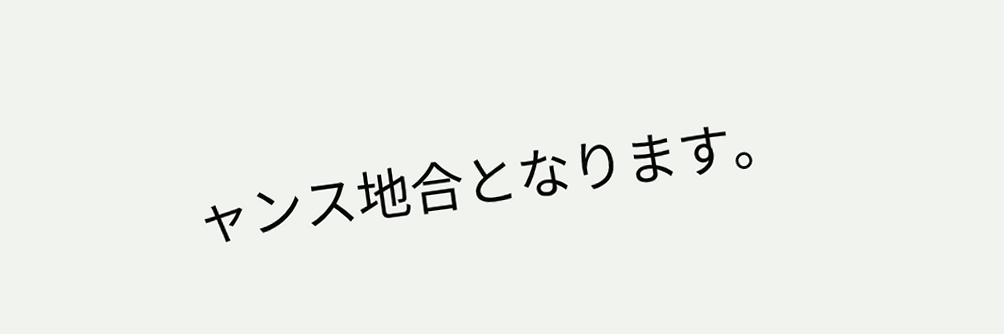ャンス地合となります。